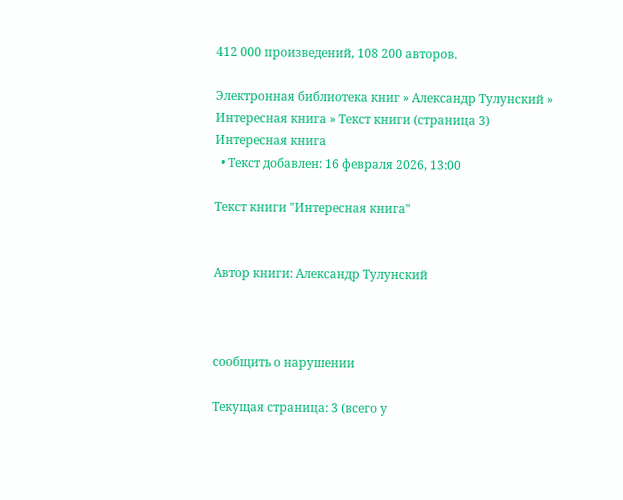412 000 произведений, 108 200 авторов.

Электронная библиотека книг » Александр Тулунский » Интересная книга » Текст книги (страница 3)
Интересная книга
  • Текст добавлен: 16 февраля 2026, 13:00

Текст книги "Интересная книга"


Автор книги: Александр Тулунский



сообщить о нарушении

Текущая страница: 3 (всего у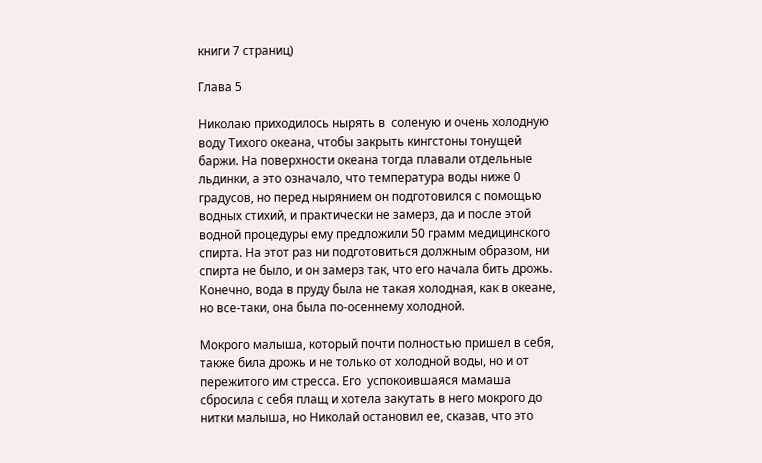книги 7 страниц)

Глава 5

Николаю приходилось нырять в  соленую и очень холодную воду Тихого океана, чтобы закрыть кингстоны тонущей баржи. На поверхности океана тогда плавали отдельные льдинки, а это означало, что температура воды ниже 0 градусов, но перед нырянием он подготовился с помощью водных стихий, и практически не замерз, да и после этой водной процедуры ему предложили 50 грамм медицинского спирта. На этот раз ни подготовиться должным образом, ни спирта не было, и он замерз так, что его начала бить дрожь. Конечно, вода в пруду была не такая холодная, как в океане, но все-таки, она была по-осеннему холодной.

Мокрого малыша, который почти полностью пришел в себя, также била дрожь и не только от холодной воды, но и от пережитого им стресса. Его  успокоившаяся мамаша сбросила с себя плащ и хотела закутать в него мокрого до нитки малыша, но Николай остановил ее, сказав, что это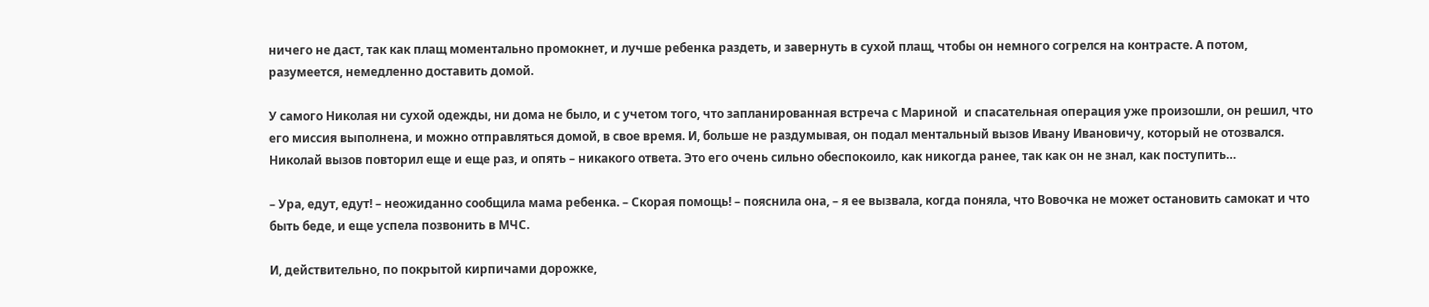ничего не даст, так как плащ моментально промокнет, и лучше ребенка раздеть, и завернуть в сухой плащ, чтобы он немного согрелся на контрасте. А потом, разумеется, немедленно доставить домой.

У самого Николая ни сухой одежды, ни дома не было, и с учетом того, что запланированная встреча с Мариной  и спасательная операция уже произошли, он решил, что его миссия выполнена, и можно отправляться домой, в свое время. И, больше не раздумывая, он подал ментальный вызов Ивану Ивановичу, который не отозвался. Николай вызов повторил еще и еще раз, и опять – никакого ответа. Это его очень сильно обеспокоило, как никогда ранее, так как он не знал, как поступить…

– Ура, едут, едут! – неожиданно сообщила мама ребенка. – Скорая помощь! – пояснила она, – я ее вызвала, когда поняла, что Вовочка не может остановить самокат и что быть беде, и еще успела позвонить в МЧС.

И, действительно, по покрытой кирпичами дорожке,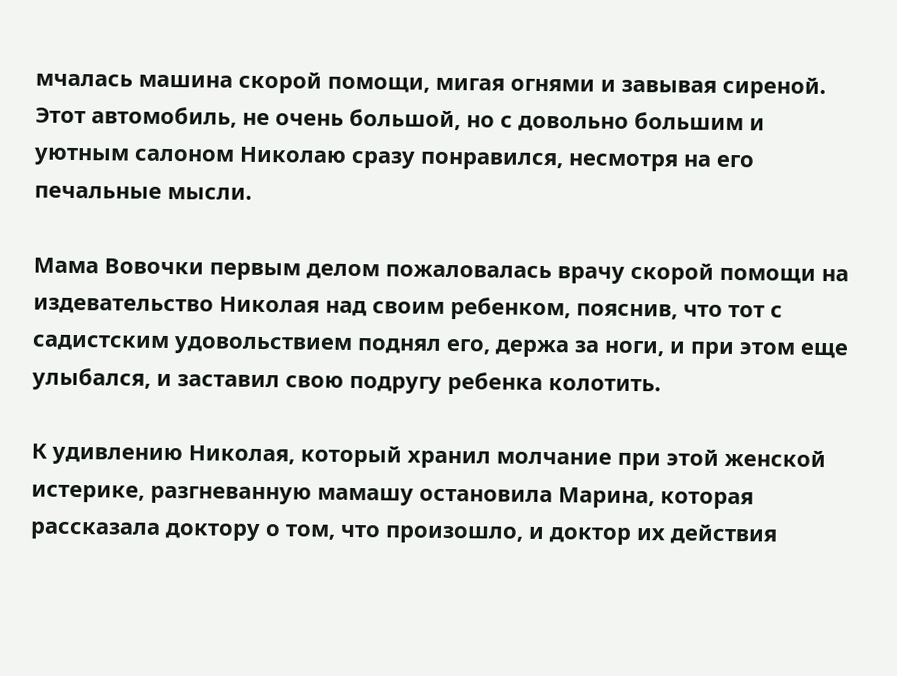мчалась машина скорой помощи, мигая огнями и завывая сиреной. Этот автомобиль, не очень большой, но с довольно большим и уютным салоном Николаю сразу понравился, несмотря на его печальные мысли.

Мама Вовочки первым делом пожаловалась врачу скорой помощи на издевательство Николая над своим ребенком, пояснив, что тот с садистским удовольствием поднял его, держа за ноги, и при этом еще улыбался, и заставил свою подругу ребенка колотить.

К удивлению Николая, который хранил молчание при этой женской истерике, разгневанную мамашу остановила Марина, которая рассказала доктору о том, что произошло, и доктор их действия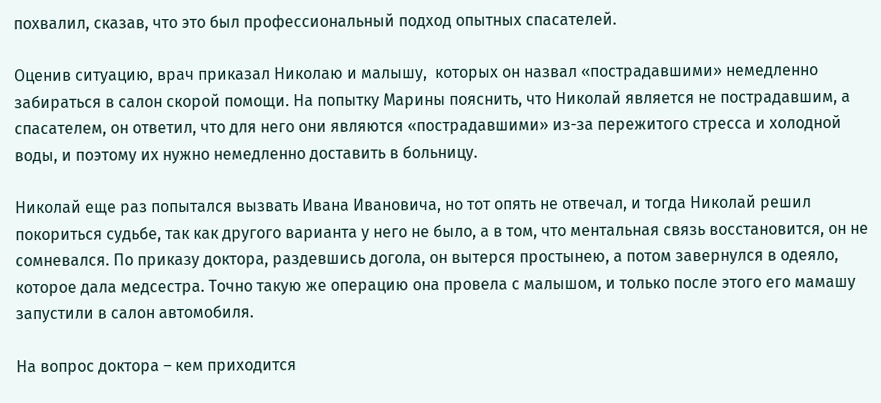похвалил, сказав, что это был профессиональный подход опытных спасателей.

Оценив ситуацию, врач приказал Николаю и малышу,  которых он назвал «пострадавшими» немедленно забираться в салон скорой помощи. На попытку Марины пояснить, что Николай является не пострадавшим, а спасателем, он ответил, что для него они являются «пострадавшими» из-за пережитого стресса и холодной воды, и поэтому их нужно немедленно доставить в больницу.

Николай еще раз попытался вызвать Ивана Ивановича, но тот опять не отвечал, и тогда Николай решил покориться судьбе, так как другого варианта у него не было, а в том, что ментальная связь восстановится, он не сомневался. По приказу доктора, раздевшись догола, он вытерся простынею, а потом завернулся в одеяло, которое дала медсестра. Точно такую же операцию она провела с малышом, и только после этого его мамашу запустили в салон автомобиля.

На вопрос доктора – кем приходится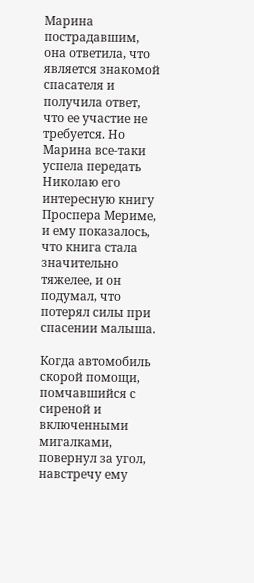Марина пострадавшим, она ответила, что является знакомой спасателя и получила ответ, что ее участие не требуется. Но Марина все-таки успела передать Николаю его интересную книгу Проспера Мериме, и ему показалось, что книга стала значительно тяжелее, и он подумал, что потерял силы при спасении малыша.

Когда автомобиль скорой помощи, помчавшийся с сиреной и включенными мигалками, повернул за угол, навстречу ему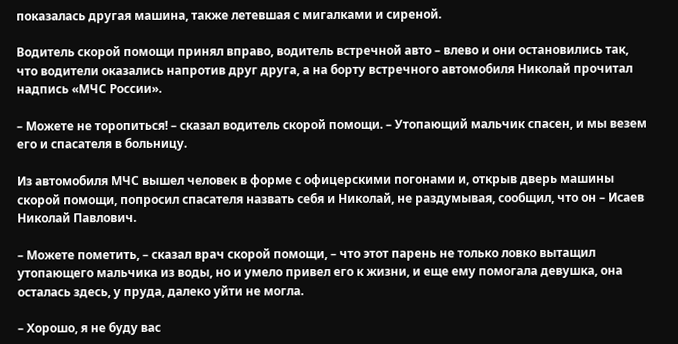показалась другая машина, также летевшая с мигалками и сиреной.

Водитель скорой помощи принял вправо, водитель встречной авто – влево и они остановились так, что водители оказались напротив друг друга, а на борту встречного автомобиля Николай прочитал надпись «МЧС России».

– Можете не торопиться! – сказал водитель скорой помощи. – Утопающий мальчик спасен, и мы везем его и спасателя в больницу.

Из автомобиля МЧС вышел человек в форме с офицерскими погонами и, открыв дверь машины скорой помощи, попросил спасателя назвать себя и Николай, не раздумывая, сообщил, что он – Исаев Николай Павлович.

– Можете пометить, – сказал врач скорой помощи, – что этот парень не только ловко вытащил утопающего мальчика из воды, но и умело привел его к жизни, и еще ему помогала девушка, она осталась здесь, у пруда, далеко уйти не могла.

– Хорошо, я не буду вас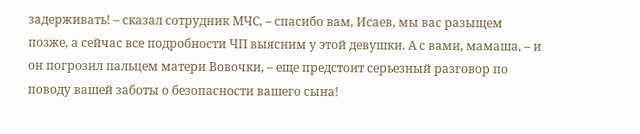задерживать! – сказал сотрудник МЧС, – спасибо вам, Исаев, мы вас разыщем позже, а сейчас все подробности ЧП выясним у этой девушки. А с вами, мамаша, – и он погрозил пальцем матери Вовочки, – еще предстоит серьезный разговор по поводу вашей заботы о безопасности вашего сына!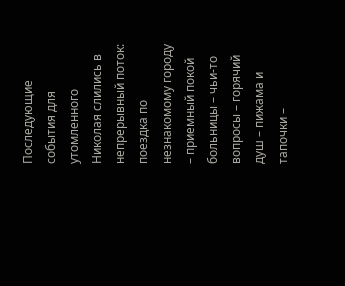Последующие события для утомленного Николая слились в непрерывный поток:  поездка по незнакомому городу – приемный покой больницы – чьи-то вопросы – горячий душ – пижама и тапочки –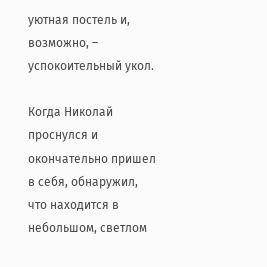уютная постель и, возможно, – успокоительный укол.

Когда Николай проснулся и окончательно пришел в себя, обнаружил, что находится в небольшом, светлом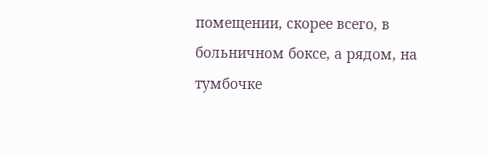помещении, скорее всего, в больничном боксе, а рядом, на тумбочке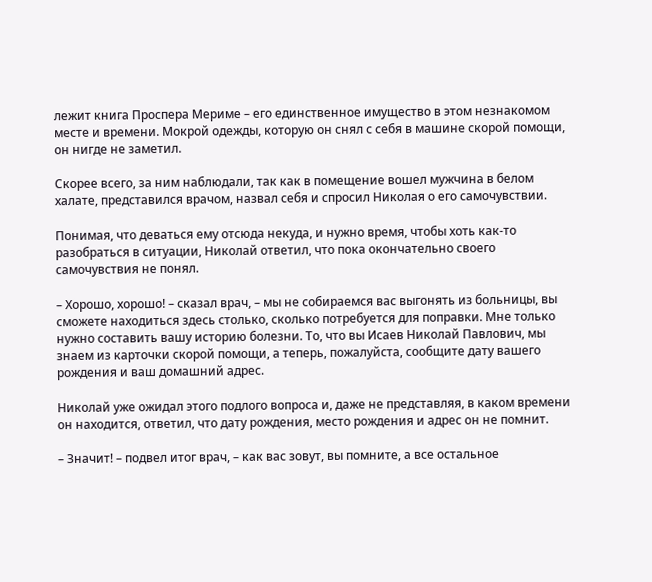лежит книга Проспера Мериме – его единственное имущество в этом незнакомом месте и времени. Мокрой одежды, которую он снял с себя в машине скорой помощи, он нигде не заметил.

Скорее всего, за ним наблюдали, так как в помещение вошел мужчина в белом халате, представился врачом, назвал себя и спросил Николая о его самочувствии.

Понимая, что деваться ему отсюда некуда, и нужно время, чтобы хоть как-то разобраться в ситуации, Николай ответил, что пока окончательно своего самочувствия не понял.

– Хорошо, хорошо! – сказал врач, – мы не собираемся вас выгонять из больницы, вы сможете находиться здесь столько, сколько потребуется для поправки. Мне только нужно составить вашу историю болезни. То, что вы Исаев Николай Павлович, мы знаем из карточки скорой помощи, а теперь, пожалуйста, сообщите дату вашего рождения и ваш домашний адрес.

Николай уже ожидал этого подлого вопроса и, даже не представляя, в каком времени он находится, ответил, что дату рождения, место рождения и адрес он не помнит.

– Значит! – подвел итог врач, – как вас зовут, вы помните, а все остальное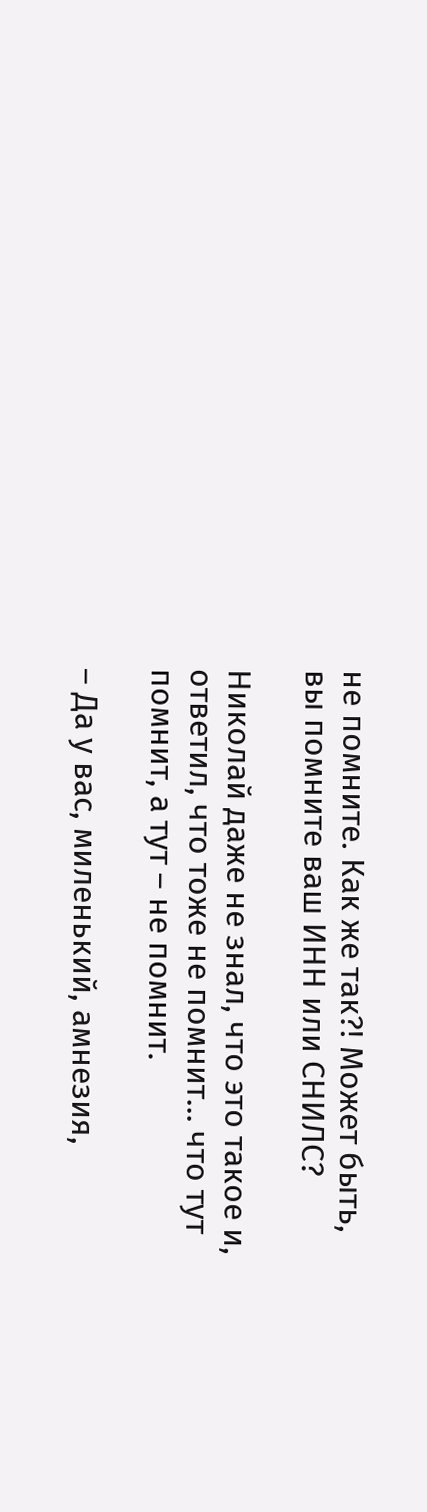не помните. Как же так?! Может быть, вы помните ваш ИНН или СНИЛС?

Николай даже не знал, что это такое и, ответил, что тоже не помнит… что тут помнит, а тут – не помнит.

– Да у вас, миленький, амнезия,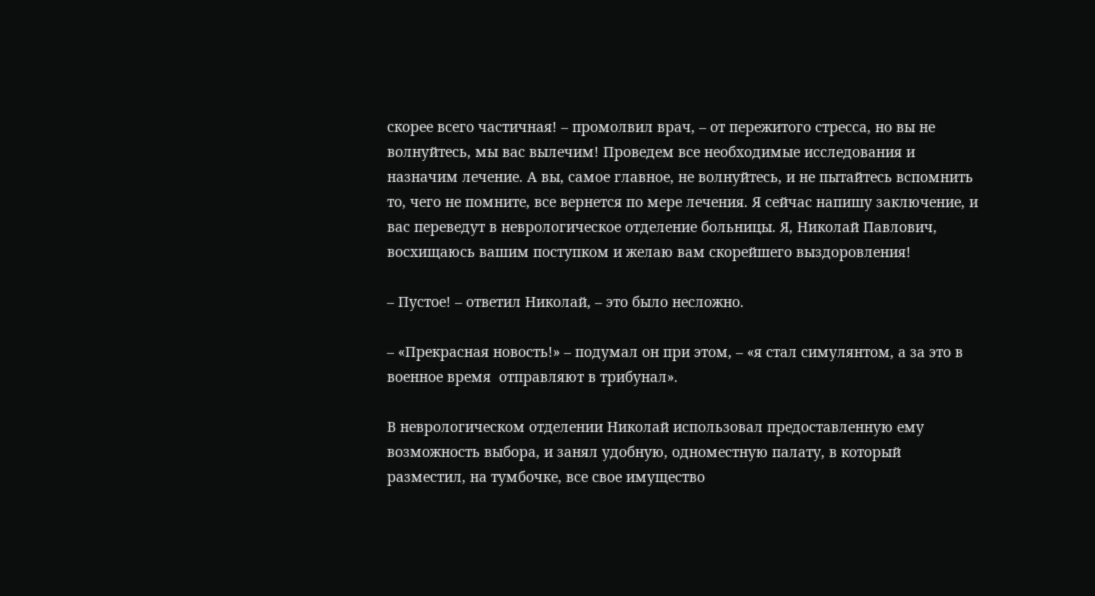скорее всего частичная! – промолвил врач, – от пережитого стресса, но вы не волнуйтесь, мы вас вылечим! Проведем все необходимые исследования и назначим лечение. А вы, самое главное, не волнуйтесь, и не пытайтесь вспомнить то, чего не помните, все вернется по мере лечения. Я сейчас напишу заключение, и вас переведут в неврологическое отделение больницы. Я, Николай Павлович, восхищаюсь вашим поступком и желаю вам скорейшего выздоровления!

– Пустое! – ответил Николай, – это было несложно.

– «Прекрасная новость!» – подумал он при этом, – «я стал симулянтом, а за это в военное время  отправляют в трибунал».

В неврологическом отделении Николай использовал предоставленную ему возможность выбора, и занял удобную, одноместную палату, в который разместил, на тумбочке, все свое имущество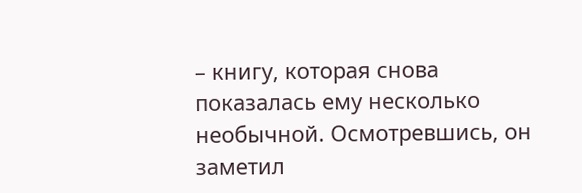– книгу, которая снова показалась ему несколько необычной. Осмотревшись, он заметил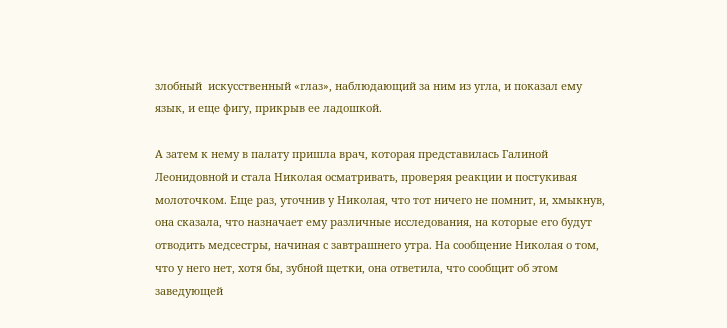злобный  искусственный «глаз», наблюдающий за ним из угла, и показал ему язык, и еще фигу, прикрыв ее ладошкой.

А затем к нему в палату пришла врач, которая представилась Галиной Леонидовной и стала Николая осматривать, проверяя реакции и постукивая молоточком. Еще раз, уточнив у Николая, что тот ничего не помнит, и, хмыкнув, она сказала, что назначает ему различные исследования, на которые его будут отводить медсестры, начиная с завтрашнего утра. На сообщение Николая о том, что у него нет, хотя бы, зубной щетки, она ответила, что сообщит об этом заведующей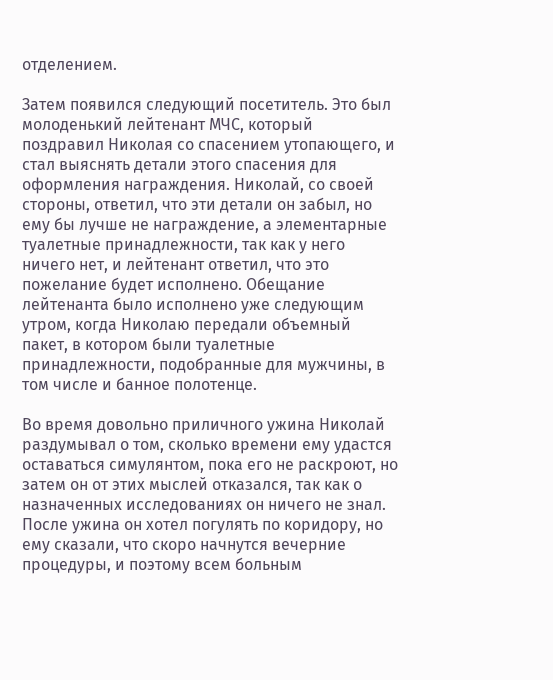отделением.

Затем появился следующий посетитель. Это был молоденький лейтенант МЧС, который поздравил Николая со спасением утопающего, и стал выяснять детали этого спасения для оформления награждения. Николай, со своей стороны, ответил, что эти детали он забыл, но ему бы лучше не награждение, а элементарные туалетные принадлежности, так как у него ничего нет, и лейтенант ответил, что это пожелание будет исполнено. Обещание лейтенанта было исполнено уже следующим утром, когда Николаю передали объемный пакет, в котором были туалетные принадлежности, подобранные для мужчины, в том числе и банное полотенце.

Во время довольно приличного ужина Николай раздумывал о том, сколько времени ему удастся оставаться симулянтом, пока его не раскроют, но затем он от этих мыслей отказался, так как о назначенных исследованиях он ничего не знал. После ужина он хотел погулять по коридору, но ему сказали, что скоро начнутся вечерние процедуры, и поэтому всем больным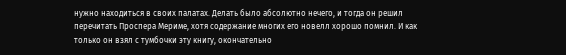нужно находиться в своих палатах. Делать было абсолютно нечего, и тогда он решил перечитать Проспера Мериме, хотя содержание многих его новелл хорошо помнил. И как только он взял с тумбочки эту книгу, окончательно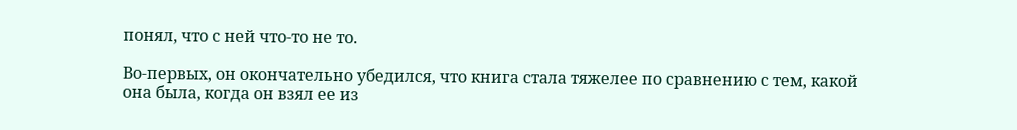понял, что с ней что-то не то.

Во-первых, он окончательно убедился, что книга стала тяжелее по сравнению с тем, какой она была, когда он взял ее из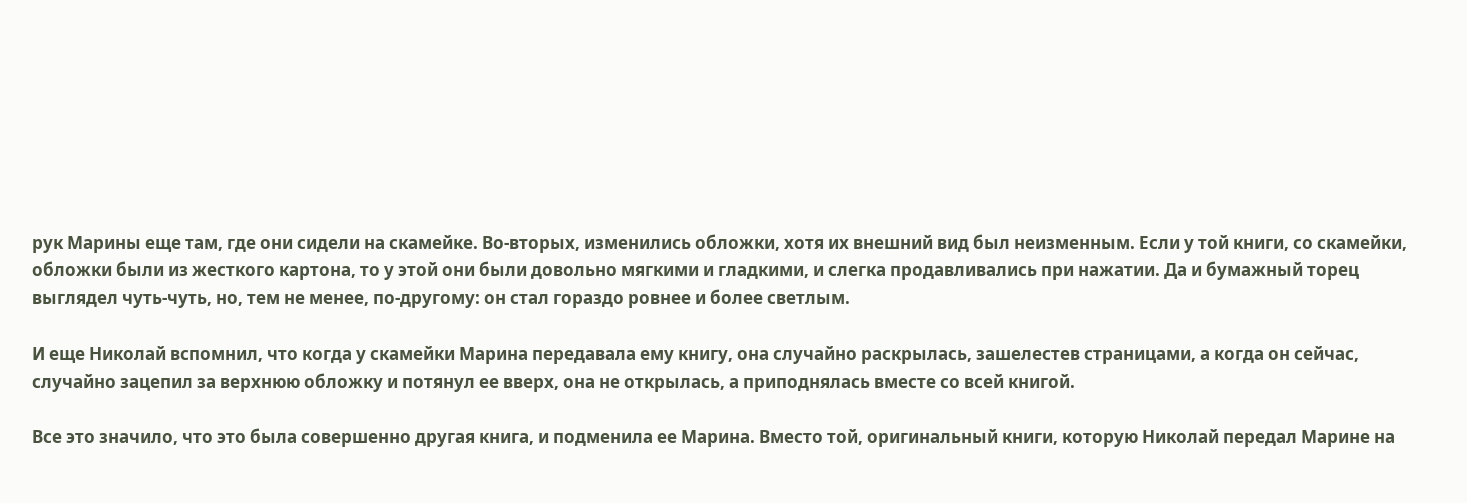рук Марины еще там, где они сидели на скамейке. Во-вторых, изменились обложки, хотя их внешний вид был неизменным. Если у той книги, со скамейки, обложки были из жесткого картона, то у этой они были довольно мягкими и гладкими, и слегка продавливались при нажатии. Да и бумажный торец выглядел чуть-чуть, но, тем не менее, по-другому: он стал гораздо ровнее и более светлым.

И еще Николай вспомнил, что когда у скамейки Марина передавала ему книгу, она случайно раскрылась, зашелестев страницами, а когда он сейчас, случайно зацепил за верхнюю обложку и потянул ее вверх, она не открылась, а приподнялась вместе со всей книгой.

Все это значило, что это была совершенно другая книга, и подменила ее Марина. Вместо той, оригинальный книги, которую Николай передал Марине на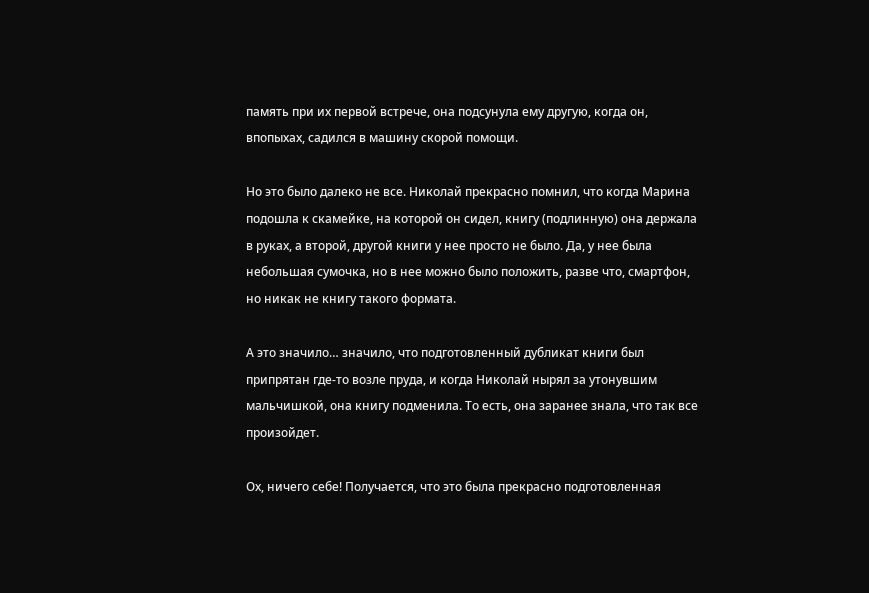память при их первой встрече, она подсунула ему другую, когда он, впопыхах, садился в машину скорой помощи.

Но это было далеко не все. Николай прекрасно помнил, что когда Марина подошла к скамейке, на которой он сидел, книгу (подлинную) она держала в руках, а второй, другой книги у нее просто не было. Да, у нее была небольшая сумочка, но в нее можно было положить, разве что, смартфон, но никак не книгу такого формата.

А это значило… значило, что подготовленный дубликат книги был припрятан где-то возле пруда, и когда Николай нырял за утонувшим мальчишкой, она книгу подменила. То есть, она заранее знала, что так все произойдет.

Ох, ничего себе! Получается, что это была прекрасно подготовленная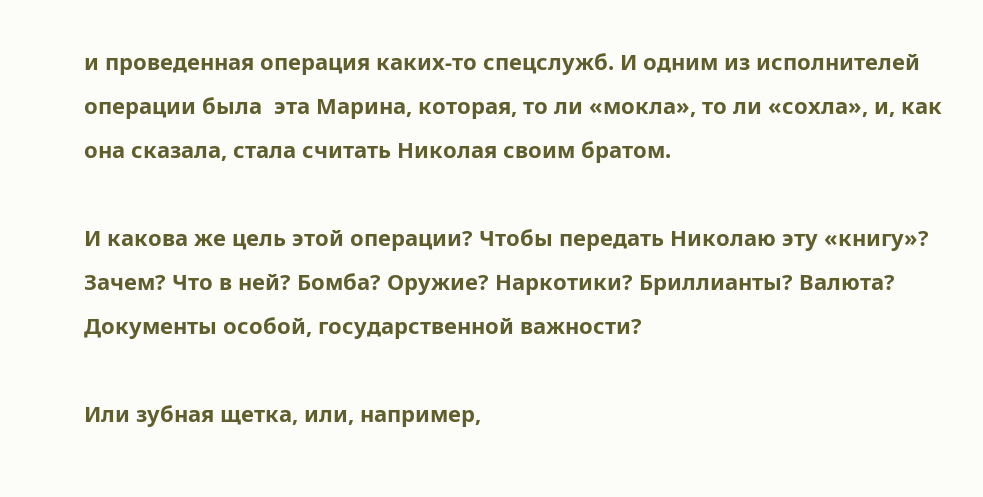и проведенная операция каких-то спецслужб. И одним из исполнителей операции была  эта Марина, которая, то ли «мокла», то ли «сохла», и, как она сказала, стала считать Николая своим братом.

И какова же цель этой операции? Чтобы передать Николаю эту «книгу»? Зачем? Что в ней? Бомба? Оружие? Наркотики? Бриллианты? Валюта? Документы особой, государственной важности?

Или зубная щетка, или, например,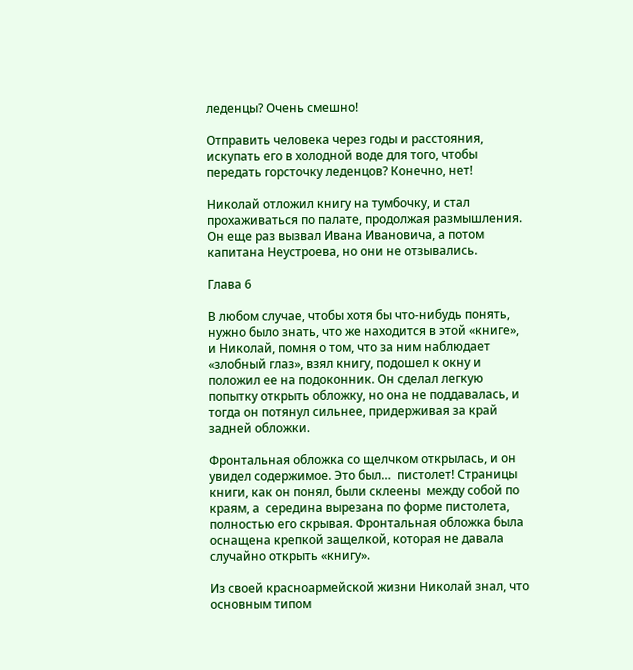леденцы? Очень смешно!

Отправить человека через годы и расстояния, искупать его в холодной воде для того, чтобы передать горсточку леденцов? Конечно, нет!

Николай отложил книгу на тумбочку, и стал прохаживаться по палате, продолжая размышления. Он еще раз вызвал Ивана Ивановича, а потом капитана Неустроева, но они не отзывались.

Глава 6

В любом случае, чтобы хотя бы что-нибудь понять, нужно было знать, что же находится в этой «книге», и Николай, помня о том, что за ним наблюдает «злобный глаз», взял книгу, подошел к окну и положил ее на подоконник. Он сделал легкую попытку открыть обложку, но она не поддавалась, и тогда он потянул сильнее, придерживая за край задней обложки.

Фронтальная обложка со щелчком открылась, и он увидел содержимое. Это был…  пистолет! Страницы книги, как он понял, были склеены  между собой по краям, а  середина вырезана по форме пистолета, полностью его скрывая. Фронтальная обложка была оснащена крепкой защелкой, которая не давала случайно открыть «книгу».

Из своей красноармейской жизни Николай знал, что основным типом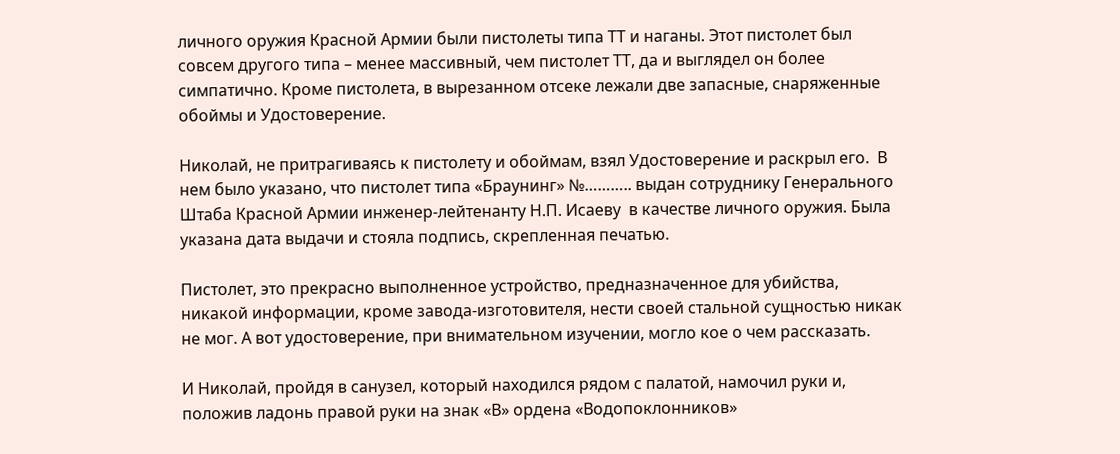личного оружия Красной Армии были пистолеты типа ТТ и наганы. Этот пистолет был совсем другого типа – менее массивный, чем пистолет ТТ, да и выглядел он более симпатично. Кроме пистолета, в вырезанном отсеке лежали две запасные, снаряженные обоймы и Удостоверение.

Николай, не притрагиваясь к пистолету и обоймам, взял Удостоверение и раскрыл его.  В нем было указано, что пистолет типа «Браунинг» №……….. выдан сотруднику Генерального Штаба Красной Армии инженер-лейтенанту Н.П. Исаеву  в качестве личного оружия. Была указана дата выдачи и стояла подпись, скрепленная печатью.

Пистолет, это прекрасно выполненное устройство, предназначенное для убийства, никакой информации, кроме завода-изготовителя, нести своей стальной сущностью никак не мог. А вот удостоверение, при внимательном изучении, могло кое о чем рассказать.

И Николай, пройдя в санузел, который находился рядом с палатой, намочил руки и, положив ладонь правой руки на знак «В» ордена «Водопоклонников»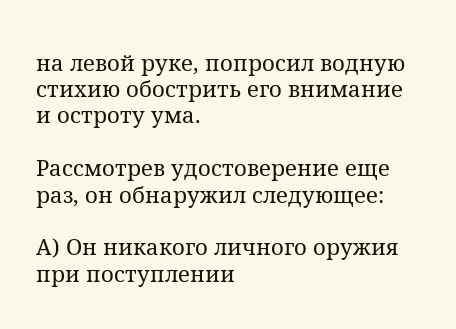на левой руке, попросил водную стихию обострить его внимание и остроту ума.

Рассмотрев удостоверение еще раз, он обнаружил следующее:

А) Он никакого личного оружия при поступлении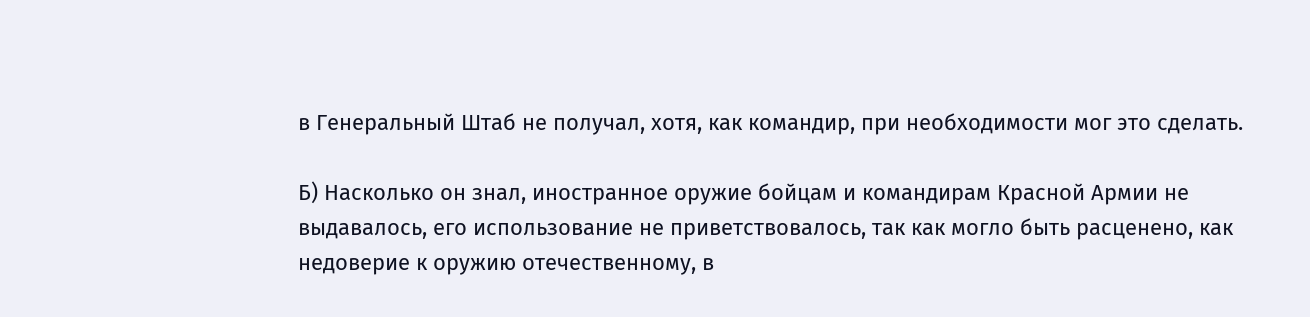в Генеральный Штаб не получал, хотя, как командир, при необходимости мог это сделать.

Б) Насколько он знал, иностранное оружие бойцам и командирам Красной Армии не выдавалось, его использование не приветствовалось, так как могло быть расценено, как недоверие к оружию отечественному, в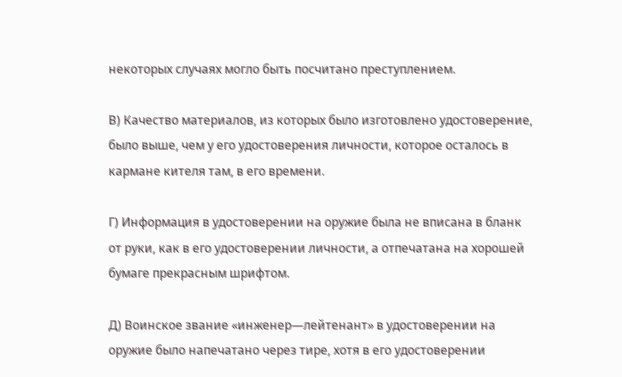некоторых случаях могло быть посчитано преступлением.

В) Качество материалов, из которых было изготовлено удостоверение, было выше, чем у его удостоверения личности, которое осталось в кармане кителя там, в его времени.

Г) Информация в удостоверении на оружие была не вписана в бланк от руки, как в его удостоверении личности, а отпечатана на хорошей бумаге прекрасным шрифтом.

Д) Воинское звание «инженер—лейтенант» в удостоверении на оружие было напечатано через тире, хотя в его удостоверении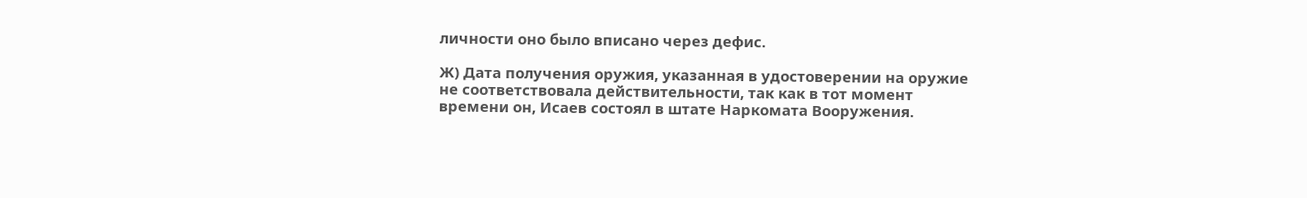личности оно было вписано через дефис.

Ж) Дата получения оружия, указанная в удостоверении на оружие не соответствовала действительности, так как в тот момент времени он, Исаев состоял в штате Наркомата Вооружения.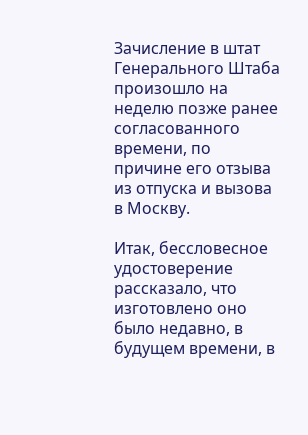Зачисление в штат Генерального Штаба произошло на неделю позже ранее согласованного времени, по причине его отзыва из отпуска и вызова в Москву.

Итак, бессловесное удостоверение рассказало, что изготовлено оно было недавно, в будущем времени, в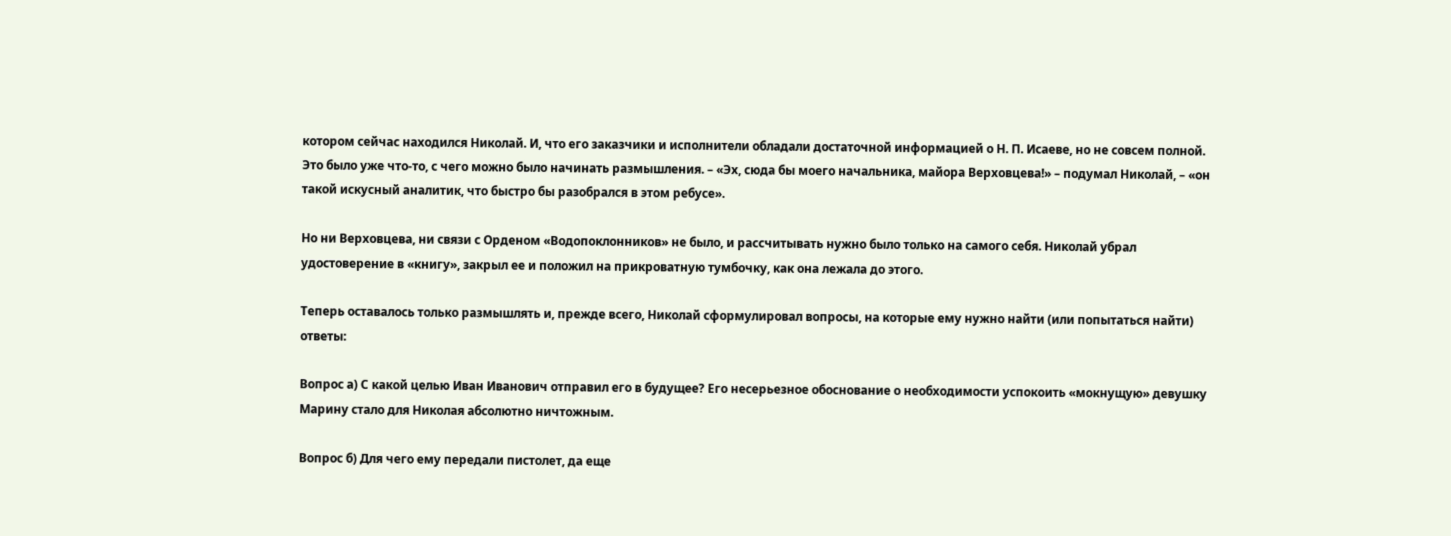котором сейчас находился Николай. И, что его заказчики и исполнители обладали достаточной информацией о Н. П. Исаеве, но не совсем полной. Это было уже что-то, с чего можно было начинать размышления. – «Эх, сюда бы моего начальника, майора Верховцева!» – подумал Николай, – «он такой искусный аналитик, что быстро бы разобрался в этом ребусе».

Но ни Верховцева, ни связи с Орденом «Водопоклонников» не было, и рассчитывать нужно было только на самого себя. Николай убрал удостоверение в «книгу», закрыл ее и положил на прикроватную тумбочку, как она лежала до этого.

Теперь оставалось только размышлять и, прежде всего, Николай сформулировал вопросы, на которые ему нужно найти (или попытаться найти) ответы:

Вопрос а) С какой целью Иван Иванович отправил его в будущее? Его несерьезное обоснование о необходимости успокоить «мокнущую» девушку Марину стало для Николая абсолютно ничтожным.

Вопрос б) Для чего ему передали пистолет, да еще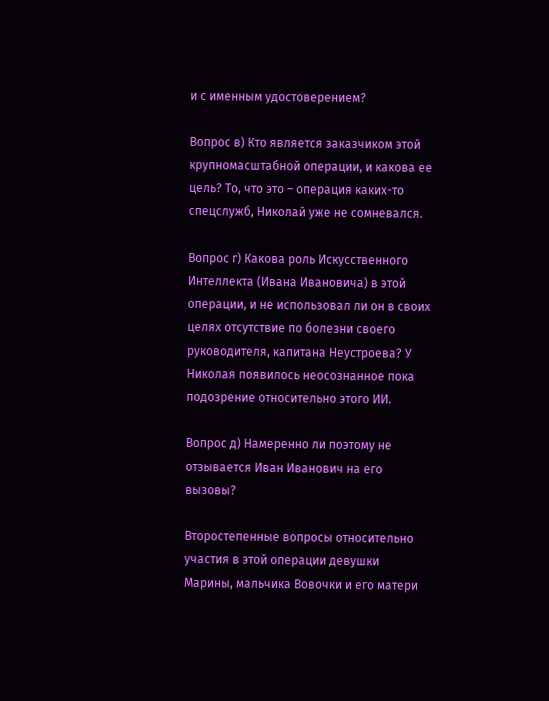и с именным удостоверением?

Вопрос в) Кто является заказчиком этой крупномасштабной операции, и какова ее цель? То, что это – операция каких-то спецслужб, Николай уже не сомневался.

Вопрос г) Какова роль Искусственного Интеллекта (Ивана Ивановича) в этой операции, и не использовал ли он в своих целях отсутствие по болезни своего руководителя, капитана Неустроева? У Николая появилось неосознанное пока подозрение относительно этого ИИ.

Вопрос д) Намеренно ли поэтому не отзывается Иван Иванович на его вызовы?

Второстепенные вопросы относительно участия в этой операции девушки Марины, мальчика Вовочки и его матери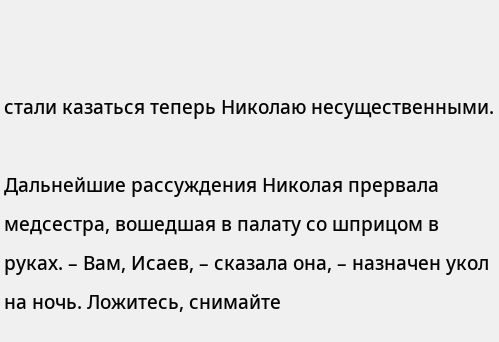стали казаться теперь Николаю несущественными.

Дальнейшие рассуждения Николая прервала медсестра, вошедшая в палату со шприцом в руках. – Вам, Исаев, – сказала она, – назначен укол на ночь. Ложитесь, снимайте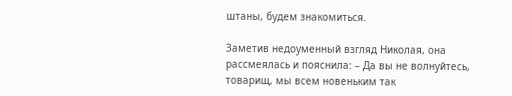штаны, будем знакомиться.

Заметив недоуменный взгляд Николая, она рассмеялась и пояснила: – Да вы не волнуйтесь, товарищ, мы всем новеньким так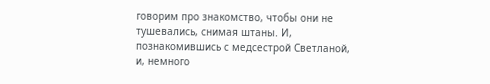говорим про знакомство, чтобы они не тушевались, снимая штаны. И, познакомившись с медсестрой Светланой, и, немного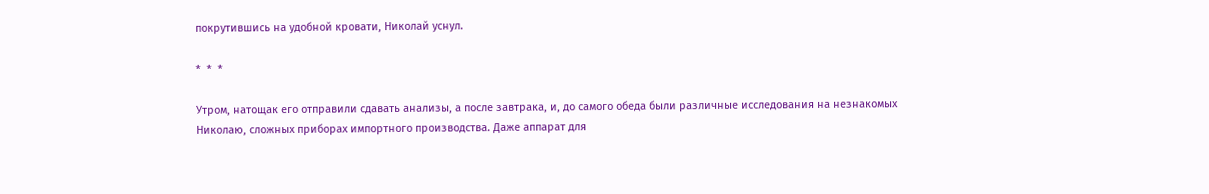покрутившись на удобной кровати, Николай уснул.

*  *  *

Утром, натощак его отправили сдавать анализы, а после завтрака, и, до самого обеда были различные исследования на незнакомых Николаю, сложных приборах импортного производства. Даже аппарат для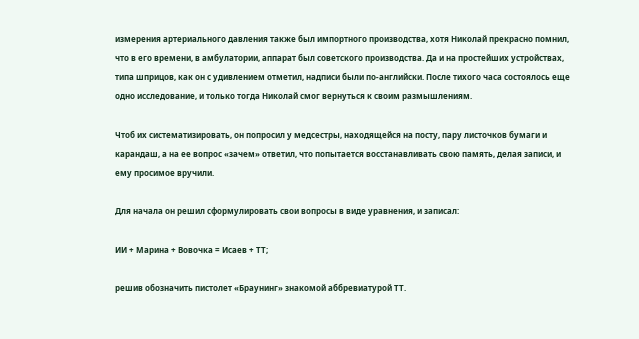измерения артериального давления также был импортного производства, хотя Николай прекрасно помнил, что в его времени, в амбулатории, аппарат был советского производства. Да и на простейших устройствах, типа шприцов, как он с удивлением отметил, надписи были по-английски. После тихого часа состоялось еще одно исследование, и только тогда Николай смог вернуться к своим размышлениям.

Чтоб их систематизировать, он попросил у медсестры, находящейся на посту, пару листочков бумаги и карандаш, а на ее вопрос «зачем» ответил, что попытается восстанавливать свою память, делая записи, и ему просимое вручили.

Для начала он решил сформулировать свои вопросы в виде уравнения, и записал:

ИИ + Марина + Вовочка = Исаев + ТТ;

решив обозначить пистолет «Браунинг» знакомой аббревиатурой ТТ.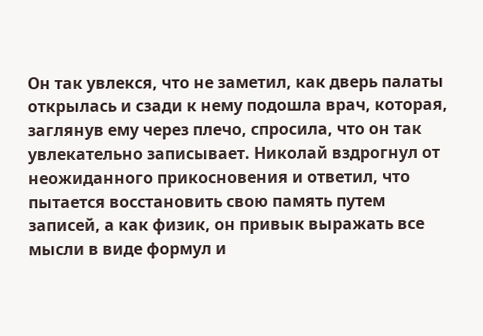Он так увлекся, что не заметил, как дверь палаты открылась и сзади к нему подошла врач, которая, заглянув ему через плечо, спросила, что он так увлекательно записывает. Николай вздрогнул от неожиданного прикосновения и ответил, что пытается восстановить свою память путем записей, а как физик, он привык выражать все мысли в виде формул и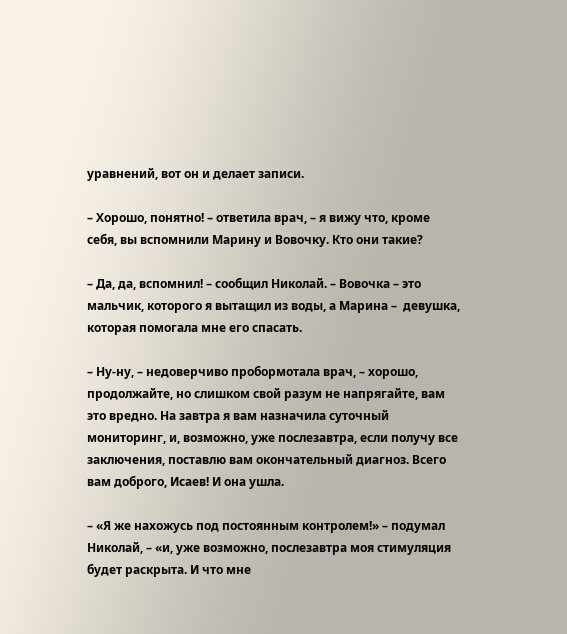уравнений, вот он и делает записи.

– Хорошо, понятно! – ответила врач, – я вижу что, кроме себя, вы вспомнили Марину и Вовочку. Кто они такие?

– Да, да, вспомнил! – сообщил Николай. – Вовочка – это мальчик, которого я вытащил из воды, а Марина –  девушка, которая помогала мне его спасать.

– Ну-ну, – недоверчиво пробормотала врач, – хорошо, продолжайте, но слишком свой разум не напрягайте, вам это вредно. На завтра я вам назначила суточный мониторинг, и, возможно, уже послезавтра, если получу все заключения, поставлю вам окончательный диагноз. Всего вам доброго, Исаев! И она ушла.

– «Я же нахожусь под постоянным контролем!» – подумал Николай, – «и, уже возможно, послезавтра моя стимуляция будет раскрыта. И что мне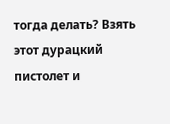тогда делать? Взять этот дурацкий пистолет и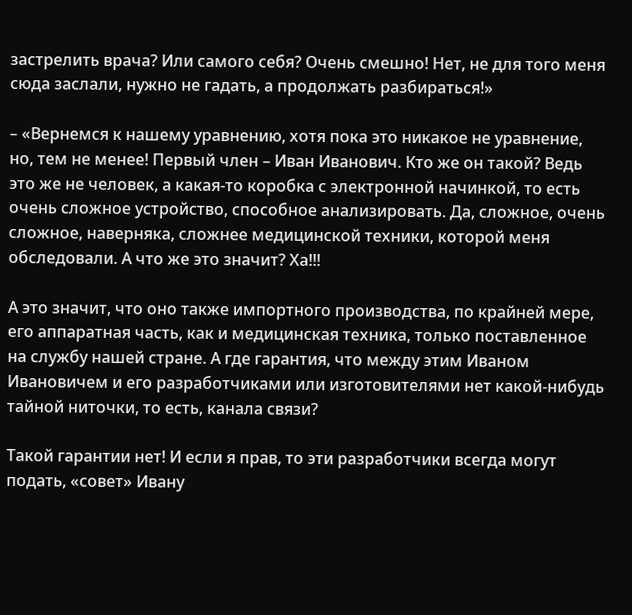застрелить врача? Или самого себя? Очень смешно! Нет, не для того меня сюда заслали, нужно не гадать, а продолжать разбираться!»

– «Вернемся к нашему уравнению, хотя пока это никакое не уравнение, но, тем не менее! Первый член – Иван Иванович. Кто же он такой? Ведь это же не человек, а какая-то коробка с электронной начинкой, то есть очень сложное устройство, способное анализировать. Да, сложное, очень сложное, наверняка, сложнее медицинской техники, которой меня обследовали. А что же это значит? Ха!!!

А это значит, что оно также импортного производства, по крайней мере, его аппаратная часть, как и медицинская техника, только поставленное на службу нашей стране. А где гарантия, что между этим Иваном Ивановичем и его разработчиками или изготовителями нет какой-нибудь тайной ниточки, то есть, канала связи?

Такой гарантии нет! И если я прав, то эти разработчики всегда могут подать, «совет» Ивану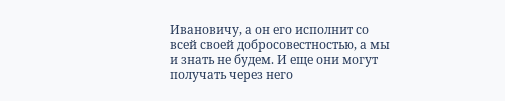Ивановичу, а он его исполнит со всей своей добросовестностью, а мы и знать не будем. И еще они могут получать через него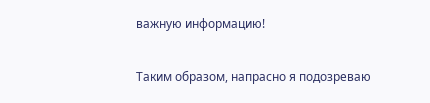важную информацию!

Таким образом, напрасно я подозреваю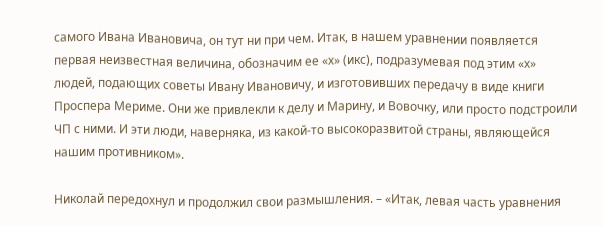самого Ивана Ивановича, он тут ни при чем. Итак, в нашем уравнении появляется первая неизвестная величина, обозначим ее «х» (икс), подразумевая под этим «х» людей, подающих советы Ивану Ивановичу, и изготовивших передачу в виде книги Проспера Мериме. Они же привлекли к делу и Марину, и Вовочку, или просто подстроили ЧП с ними. И эти люди, наверняка, из какой-то высокоразвитой страны, являющейся нашим противником».

Николай передохнул и продолжил свои размышления. – «Итак, левая часть уравнения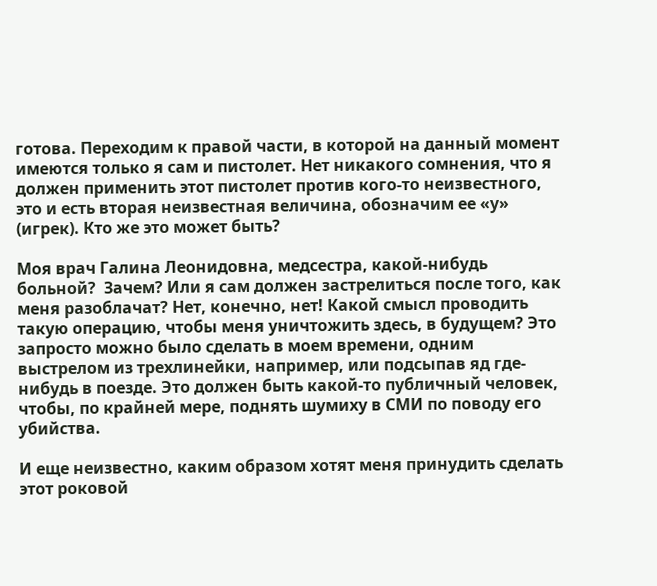готова. Переходим к правой части, в которой на данный момент имеются только я сам и пистолет. Нет никакого сомнения, что я должен применить этот пистолет против кого-то неизвестного, это и есть вторая неизвестная величина, обозначим ее «у» (игрек). Кто же это может быть?

Моя врач Галина Леонидовна, медсестра, какой-нибудь больной?  Зачем? Или я сам должен застрелиться после того, как меня разоблачат? Нет, конечно, нет! Какой смысл проводить такую операцию, чтобы меня уничтожить здесь, в будущем? Это запросто можно было сделать в моем времени, одним выстрелом из трехлинейки, например, или подсыпав яд где-нибудь в поезде. Это должен быть какой-то публичный человек, чтобы, по крайней мере, поднять шумиху в СМИ по поводу его убийства.

И еще неизвестно, каким образом хотят меня принудить сделать этот роковой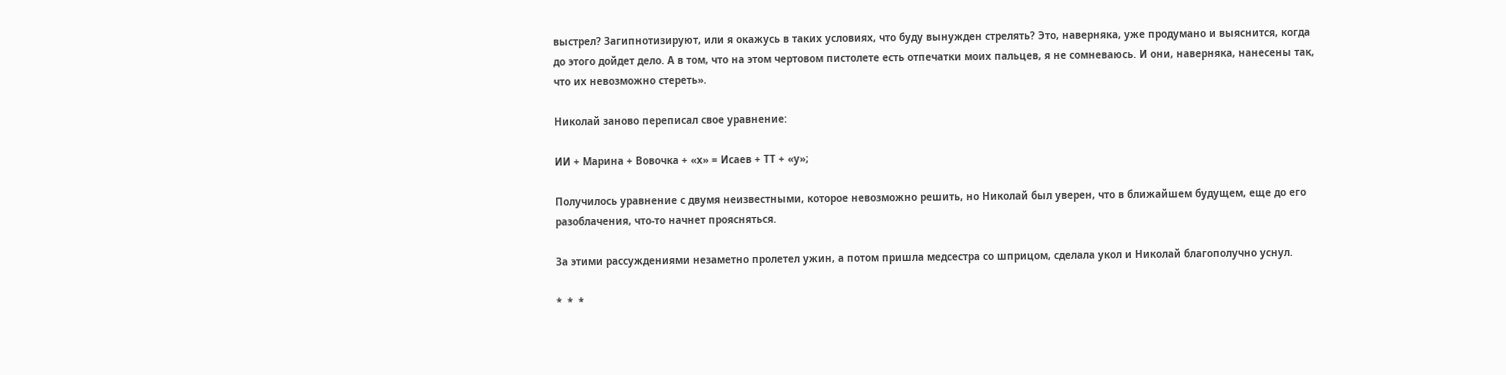выстрел? Загипнотизируют, или я окажусь в таких условиях, что буду вынужден стрелять? Это, наверняка, уже продумано и выяснится, когда до этого дойдет дело. А в том, что на этом чертовом пистолете есть отпечатки моих пальцев, я не сомневаюсь. И они, наверняка, нанесены так, что их невозможно стереть».

Николай заново переписал свое уравнение:

ИИ + Марина + Вовочка + «х» = Исаев + ТТ + «у»;

Получилось уравнение с двумя неизвестными, которое невозможно решить, но Николай был уверен, что в ближайшем будущем, еще до его разоблачения, что-то начнет проясняться.

За этими рассуждениями незаметно пролетел ужин, а потом пришла медсестра со шприцом, сделала укол и Николай благополучно уснул.

*  *  *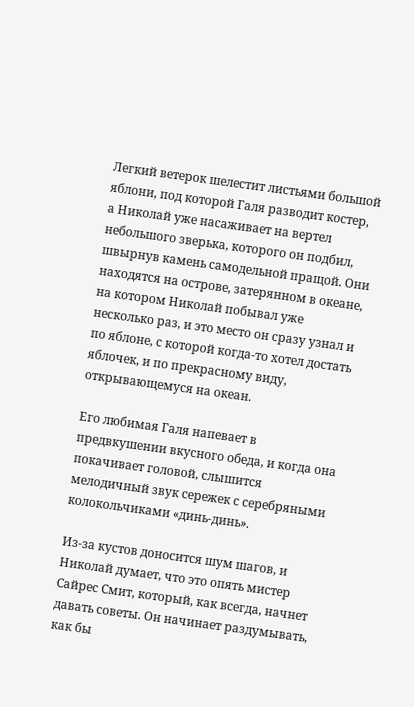Легкий ветерок шелестит листьями большой яблони, под которой Галя разводит костер, а Николай уже насаживает на вертел небольшого зверька, которого он подбил, швырнув камень самодельной пращой. Они находятся на острове, затерянном в океане, на котором Николай побывал уже несколько раз, и это место он сразу узнал и по яблоне, с которой когда-то хотел достать яблочек, и по прекрасному виду, открывающемуся на океан.

Его любимая Галя напевает в предвкушении вкусного обеда, и когда она покачивает головой, слышится мелодичный звук сережек с серебряными колокольчиками «динь-динь».

Из-за кустов доносится шум шагов, и Николай думает, что это опять мистер Сайрес Смит, который, как всегда, начнет давать советы. Он начинает раздумывать, как бы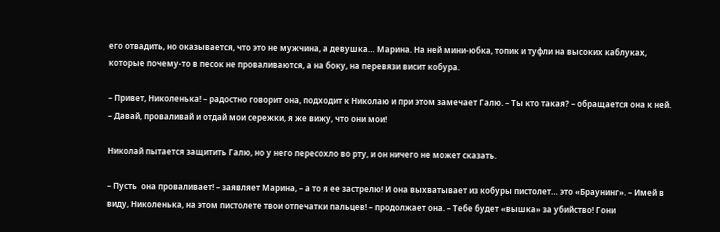его отвадить, но оказывается, что это не мужчина, а девушка… Марина. На ней мини-юбка, топик и туфли на высоких каблуках, которые почему-то в песок не проваливаются, а на боку, на перевязи висит кобура.

– Привет, Николенька! – радостно говорит она, подходит к Николаю и при этом замечает Галю. – Ты кто такая? – обращается она к ней. – Давай, проваливай и отдай мои сережки, я же вижу, что они мои!

Николай пытается защитить Галю, но у него пересохло во рту, и он ничего не может сказать.

– Пусть  она проваливает! – заявляет Марина, – а то я ее застрелю! И она выхватывает из кобуры пистолет… это «Браунинг». – Имей в виду, Николенька, на этом пистолете твои отпечатки пальцев! – продолжает она. – Тебе будет «вышка» за убийство! Гони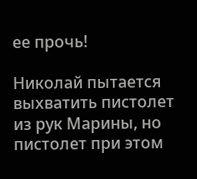ее прочь!

Николай пытается выхватить пистолет из рук Марины, но пистолет при этом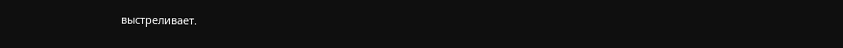выстреливает.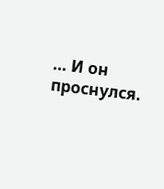… И он проснулся.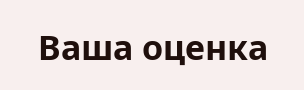Ваша оценка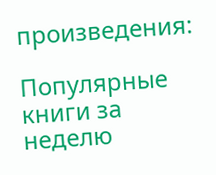произведения:

Популярные книги за неделю